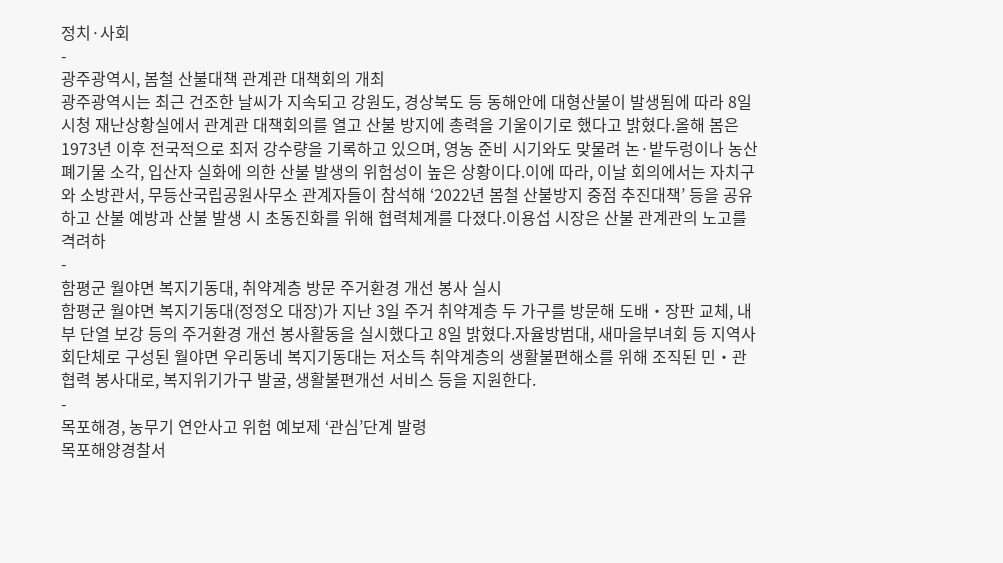정치·사회
-
광주광역시, 봄철 산불대책 관계관 대책회의 개최
광주광역시는 최근 건조한 날씨가 지속되고 강원도, 경상북도 등 동해안에 대형산불이 발생됨에 따라 8일 시청 재난상황실에서 관계관 대책회의를 열고 산불 방지에 총력을 기울이기로 했다고 밝혔다.올해 봄은 1973년 이후 전국적으로 최저 강수량을 기록하고 있으며, 영농 준비 시기와도 맞물려 논·밭두렁이나 농산폐기물 소각, 입산자 실화에 의한 산불 발생의 위험성이 높은 상황이다.이에 따라, 이날 회의에서는 자치구와 소방관서, 무등산국립공원사무소 관계자들이 참석해 ‘2022년 봄철 산불방지 중점 추진대책’ 등을 공유하고 산불 예방과 산불 발생 시 초동진화를 위해 협력체계를 다졌다.이용섭 시장은 산불 관계관의 노고를 격려하
-
함평군 월야면 복지기동대, 취약계층 방문 주거환경 개선 봉사 실시
함평군 월야면 복지기동대(정정오 대장)가 지난 3일 주거 취약계층 두 가구를 방문해 도배‧장판 교체, 내부 단열 보강 등의 주거환경 개선 봉사활동을 실시했다고 8일 밝혔다.자율방범대, 새마을부녀회 등 지역사회단체로 구성된 월야면 우리동네 복지기동대는 저소득 취약계층의 생활불편해소를 위해 조직된 민‧관 협력 봉사대로, 복지위기가구 발굴, 생활불편개선 서비스 등을 지원한다.
-
목포해경, 농무기 연안사고 위험 예보제 ‘관심’단계 발령
목포해양경찰서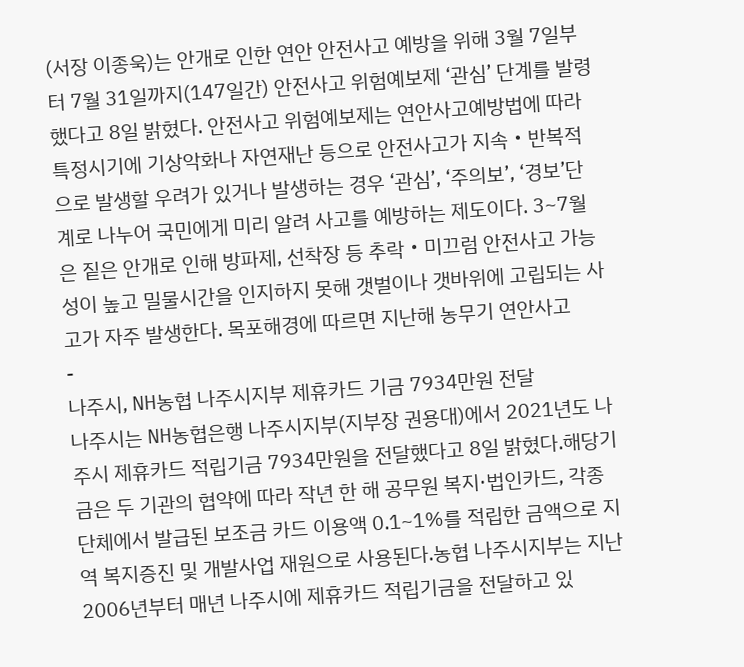(서장 이종욱)는 안개로 인한 연안 안전사고 예방을 위해 3월 7일부터 7월 31일까지(147일간) 안전사고 위험예보제 ‘관심’ 단계를 발령했다고 8일 밝혔다. 안전사고 위험예보제는 연안사고예방법에 따라 특정시기에 기상악화나 자연재난 등으로 안전사고가 지속‧반복적으로 발생할 우려가 있거나 발생하는 경우 ‘관심’, ‘주의보’, ‘경보’단계로 나누어 국민에게 미리 알려 사고를 예방하는 제도이다. 3~7월은 짙은 안개로 인해 방파제, 선착장 등 추락‧미끄럼 안전사고 가능성이 높고 밀물시간을 인지하지 못해 갯벌이나 갯바위에 고립되는 사고가 자주 발생한다. 목포해경에 따르면 지난해 농무기 연안사고
-
나주시, NH농협 나주시지부 제휴카드 기금 7934만원 전달
나주시는 NH농협은행 나주시지부(지부장 권용대)에서 2021년도 나주시 제휴카드 적립기금 7934만원을 전달했다고 8일 밝혔다.해당기금은 두 기관의 협약에 따라 작년 한 해 공무원 복지·법인카드, 각종 단체에서 발급된 보조금 카드 이용액 0.1~1%를 적립한 금액으로 지역 복지증진 및 개발사업 재원으로 사용된다.농협 나주시지부는 지난 2006년부터 매년 나주시에 제휴카드 적립기금을 전달하고 있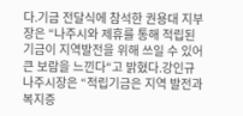다.기금 전달식에 참석한 권용대 지부장은 “나주시와 제휴를 통해 적립된 기금이 지역발전을 위해 쓰일 수 있어 큰 보람을 느낀다“고 밝혔다.강인규 나주시장은 “적립기금은 지역 발전과 복지증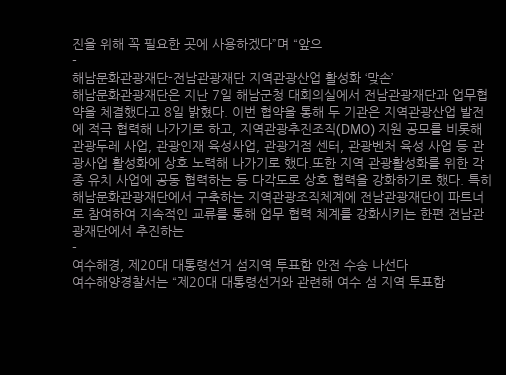진을 위해 꼭 필요한 곳에 사용하겠다”며 “앞으
-
해남문화관광재단-전남관광재단 지역관광산업 활성화 ‘맞손’
해남문화관광재단은 지난 7일 해남군청 대회의실에서 전남관광재단과 업무협약을 체결했다고 8일 밝혔다. 이번 협약을 통해 두 기관은 지역관광산업 발전에 적극 협력해 나가기로 하고, 지역관광추진조직(DMO) 지원 공모를 비롯해 관광두레 사업, 관광인재 육성사업, 관광거점 센터, 관광벤처 육성 사업 등 관광사업 활성화에 상호 노력해 나가기로 했다.또한 지역 관광활성화를 위한 각종 유치 사업에 공동 협력하는 등 다각도로 상호 협력을 강화하기로 했다. 특히 해남문화관광재단에서 구축하는 지역관광조직체계에 전남관광재단이 파트너로 참여하여 지속적인 교류를 통해 업무 협력 체계를 강화시키는 한편 전남관광재단에서 추진하는
-
여수해경, 제20대 대통령선거 섬지역 투표함 안전 수송 나선다
여수해양경찰서는 “제20대 대통령선거와 관련해 여수 섬 지역 투표함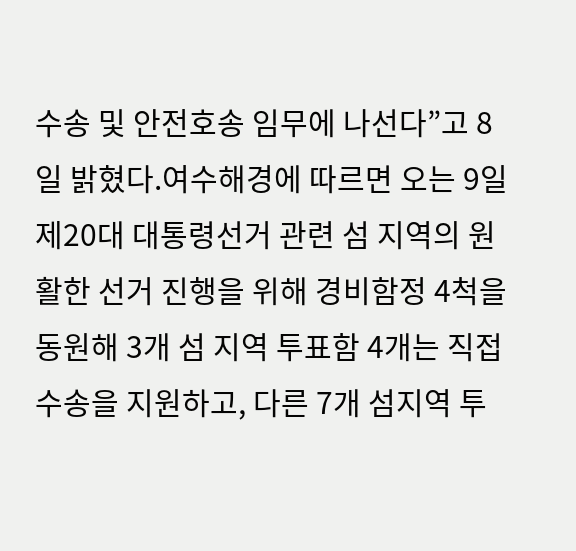수송 및 안전호송 임무에 나선다”고 8일 밝혔다.여수해경에 따르면 오는 9일 제20대 대통령선거 관련 섬 지역의 원활한 선거 진행을 위해 경비함정 4척을 동원해 3개 섬 지역 투표함 4개는 직접 수송을 지원하고, 다른 7개 섬지역 투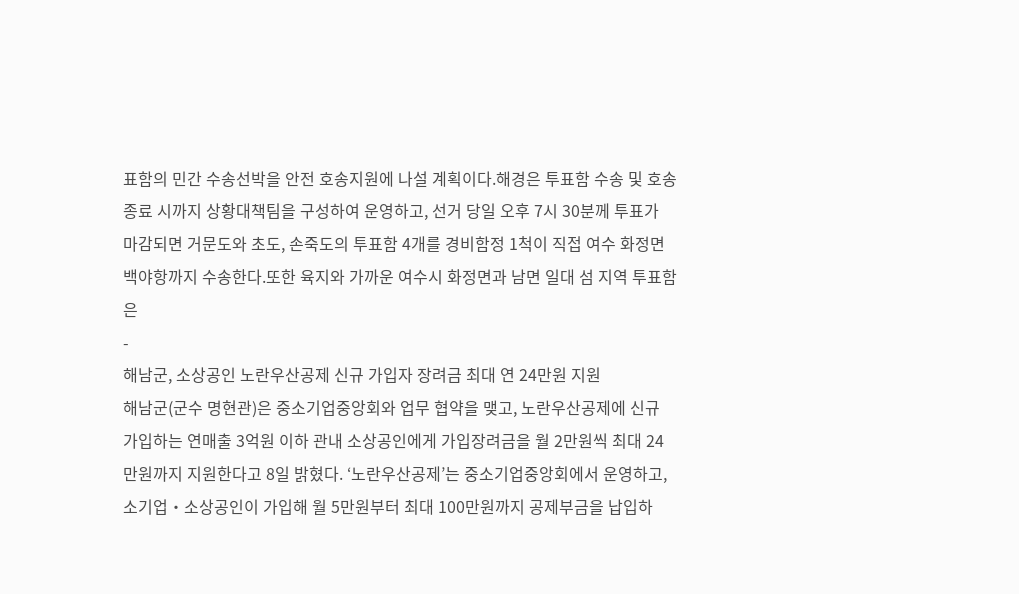표함의 민간 수송선박을 안전 호송지원에 나설 계획이다.해경은 투표함 수송 및 호송 종료 시까지 상황대책팀을 구성하여 운영하고, 선거 당일 오후 7시 30분께 투표가 마감되면 거문도와 초도, 손죽도의 투표함 4개를 경비함정 1척이 직접 여수 화정면 백야항까지 수송한다.또한 육지와 가까운 여수시 화정면과 남면 일대 섬 지역 투표함은
-
해남군, 소상공인 노란우산공제 신규 가입자 장려금 최대 연 24만원 지원
해남군(군수 명현관)은 중소기업중앙회와 업무 협약을 맺고, 노란우산공제에 신규 가입하는 연매출 3억원 이하 관내 소상공인에게 가입장려금을 월 2만원씩 최대 24만원까지 지원한다고 8일 밝혔다. ‘노란우산공제’는 중소기업중앙회에서 운영하고, 소기업‧소상공인이 가입해 월 5만원부터 최대 100만원까지 공제부금을 납입하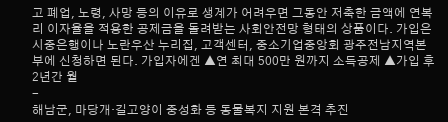고 폐업, 노령, 사망 등의 이유로 생계가 어려우면 그동안 저축한 금액에 연복리 이자율을 적용한 공제금을 돌려받는 사회안전망 형태의 상품이다. 가입은 시중은행이나 노란우산 누리집, 고객센터, 중소기업중앙회 광주전남지역본부에 신청하면 된다. 가입자에겐 ▲연 최대 500만 원까지 소득공제 ▲가입 후 2년간 월
-
해남군, 마당개·길고양이 중성화 등 동물복지 지원 본격 추진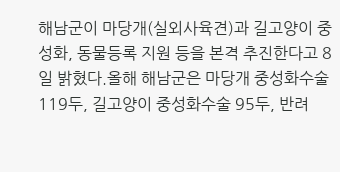해남군이 마당개(실외사육견)과 길고양이 중성화, 동물등록 지원 등을 본격 추진한다고 8일 밝혔다.올해 해남군은 마당개 중성화수술 119두, 길고양이 중성화수술 95두, 반려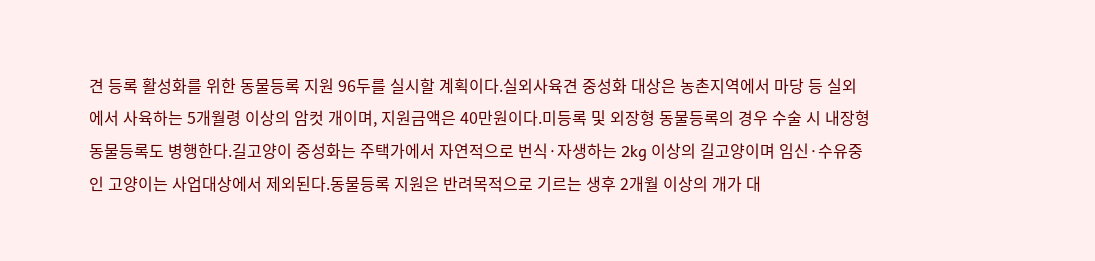견 등록 활성화를 위한 동물등록 지원 96두를 실시할 계획이다.실외사육견 중성화 대상은 농촌지역에서 마당 등 실외에서 사육하는 5개월령 이상의 암컷 개이며, 지원금액은 40만원이다.미등록 및 외장형 동물등록의 경우 수술 시 내장형 동물등록도 병행한다.길고양이 중성화는 주택가에서 자연적으로 번식·자생하는 2kg 이상의 길고양이며 임신·수유중인 고양이는 사업대상에서 제외된다.동물등록 지원은 반려목적으로 기르는 생후 2개월 이상의 개가 대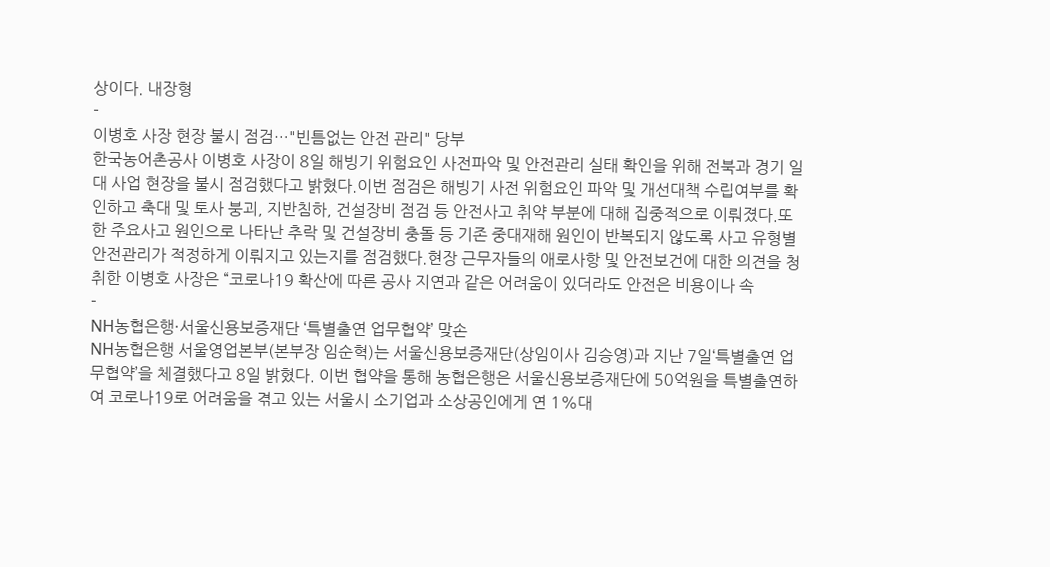상이다. 내장형
-
이병호 사장 현장 불시 점검…"빈틈없는 안전 관리" 당부
한국농어촌공사 이병호 사장이 8일 해빙기 위험요인 사전파악 및 안전관리 실태 확인을 위해 전북과 경기 일대 사업 현장을 불시 점검했다고 밝혔다.이번 점검은 해빙기 사전 위험요인 파악 및 개선대책 수립여부를 확인하고 축대 및 토사 붕괴, 지반침하, 건설장비 점검 등 안전사고 취약 부분에 대해 집중적으로 이뤄졌다.또한 주요사고 원인으로 나타난 추락 및 건설장비 충돌 등 기존 중대재해 원인이 반복되지 않도록 사고 유형별 안전관리가 적정하게 이뤄지고 있는지를 점검했다.현장 근무자들의 애로사항 및 안전보건에 대한 의견을 청취한 이병호 사장은 “코로나19 확산에 따른 공사 지연과 같은 어려움이 있더라도 안전은 비용이나 속
-
NH농협은행·서울신용보증재단 ‘특별출연 업무협약’ 맞손
NH농협은행 서울영업본부(본부장 임순혁)는 서울신용보증재단(상임이사 김승영)과 지난 7일‘특별출연 업무협약’을 체결했다고 8일 밝혔다. 이번 협약을 통해 농협은행은 서울신용보증재단에 50억원을 특별출연하여 코로나19로 어려움을 겪고 있는 서울시 소기업과 소상공인에게 연 1%대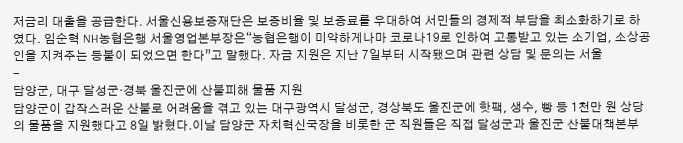저금리 대출을 공급한다. 서울신용보증재단은 보증비율 및 보증료를 우대하여 서민들의 경제적 부담을 최소화하기로 하였다. 임순혁 NH농협은행 서울영업본부장은“농협은행이 미약하게나마 코로나19로 인하여 고통받고 있는 소기업, 소상공인을 지켜주는 등불이 되었으면 한다”고 말했다. 자금 지원은 지난 7일부터 시작됐으며 관련 상담 및 문의는 서울
-
담양군, 대구 달성군‧경북 울진군에 산불피해 물품 지원
담양군이 갑작스러운 산불로 어려움을 겪고 있는 대구광역시 달성군, 경상북도 울진군에 핫팩, 생수, 빵 등 1천만 원 상당의 물품을 지원했다고 8일 밝혔다.이날 담양군 자치혁신국장을 비롯한 군 직원들은 직접 달성군과 울진군 산불대책본부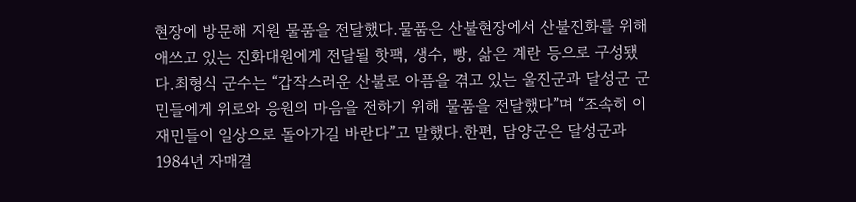현장에 방문해 지원 물품을 전달했다.물품은 산불현장에서 산불진화를 위해 애쓰고 있는 진화대원에게 전달될 핫팩, 생수, 빵, 삶은 계란 등으로 구성됐다.최형식 군수는 “갑작스러운 산불로 아픔을 겪고 있는 울진군과 달성군 군민들에게 위로와 응원의 마음을 전하기 위해 물품을 전달했다”며 “조속히 이재민들이 일상으로 돌아가길 바란다”고 말했다.한편, 담양군은 달성군과 1984년 자매결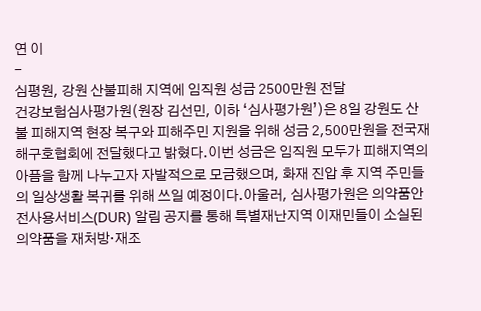연 이
-
심평원, 강원 산불피해 지역에 임직원 성금 2500만원 전달
건강보험심사평가원(원장 김선민, 이하 ‘심사평가원’)은 8일 강원도 산불 피해지역 현장 복구와 피해주민 지원을 위해 성금 2,500만원을 전국재해구호협회에 전달했다고 밝혔다.이번 성금은 임직원 모두가 피해지역의 아픔을 함께 나누고자 자발적으로 모금했으며, 화재 진압 후 지역 주민들의 일상생활 복귀를 위해 쓰일 예정이다.아울러, 심사평가원은 의약품안전사용서비스(DUR) 알림 공지를 통해 특별재난지역 이재민들이 소실된 의약품을 재처방·재조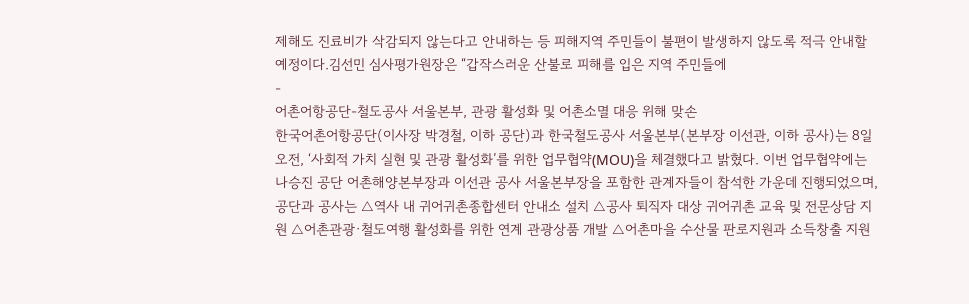제해도 진료비가 삭감되지 않는다고 안내하는 등 피해지역 주민들이 불편이 발생하지 않도록 적극 안내할 예정이다.김선민 심사평가원장은 “갑작스러운 산불로 피해를 입은 지역 주민들에
-
어촌어항공단-철도공사 서울본부, 관광 활성화 및 어촌소멸 대응 위해 맞손
한국어촌어항공단(이사장 박경철, 이하 공단)과 한국철도공사 서울본부(본부장 이선관, 이하 공사)는 8일 오전, ‘사회적 가치 실현 및 관광 활성화’를 위한 업무협약(MOU)을 체결했다고 밝혔다. 이번 업무협약에는 나승진 공단 어촌해양본부장과 이선관 공사 서울본부장을 포함한 관계자들이 참석한 가운데 진행되었으며, 공단과 공사는 △역사 내 귀어귀촌종합센터 안내소 설치 △공사 퇴직자 대상 귀어귀촌 교육 및 전문상담 지원 △어촌관광·철도여행 활성화를 위한 연계 관광상품 개발 △어촌마을 수산물 판로지원과 소득창출 지원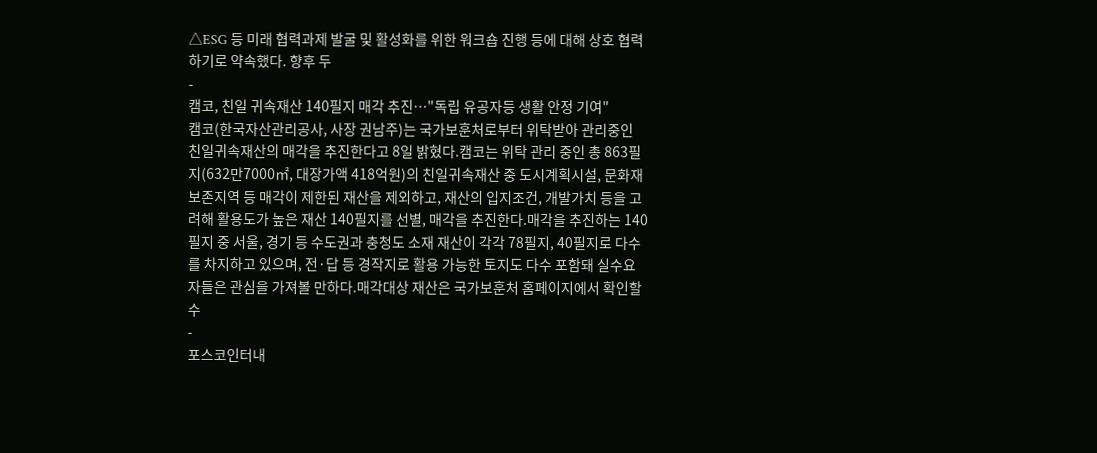△ESG 등 미래 협력과제 발굴 및 활성화를 위한 워크숍 진행 등에 대해 상호 협력하기로 약속했다. 향후 두
-
캠코, 친일 귀속재산 140필지 매각 추진…"독립 유공자등 생활 안정 기여"
캠코(한국자산관리공사, 사장 권남주)는 국가보훈처로부터 위탁받아 관리중인 친일귀속재산의 매각을 추진한다고 8일 밝혔다.캠코는 위탁 관리 중인 총 863필지(632만7000㎡, 대장가액 418억원)의 친일귀속재산 중 도시계획시설, 문화재 보존지역 등 매각이 제한된 재산을 제외하고, 재산의 입지조건, 개발가치 등을 고려해 활용도가 높은 재산 140필지를 선별, 매각을 추진한다.매각을 추진하는 140필지 중 서울, 경기 등 수도권과 충청도 소재 재산이 각각 78필지, 40필지로 다수를 차지하고 있으며, 전·답 등 경작지로 활용 가능한 토지도 다수 포함돼 실수요자들은 관심을 가져볼 만하다.매각대상 재산은 국가보훈처 홈페이지에서 확인할 수
-
포스코인터내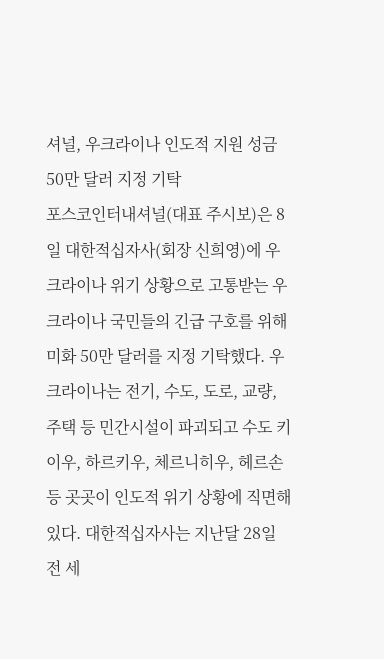셔널, 우크라이나 인도적 지원 성금 50만 달러 지정 기탁
포스코인터내셔널(대표 주시보)은 8일 대한적십자사(회장 신희영)에 우크라이나 위기 상황으로 고통받는 우크라이나 국민들의 긴급 구호를 위해 미화 50만 달러를 지정 기탁했다. 우크라이나는 전기, 수도, 도로, 교량, 주택 등 민간시설이 파괴되고 수도 키이우, 하르키우, 체르니히우, 헤르손 등 곳곳이 인도적 위기 상황에 직면해 있다. 대한적십자사는 지난달 28일 전 세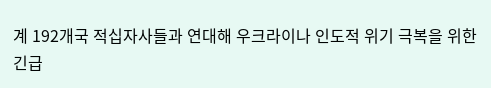계 192개국 적십자사들과 연대해 우크라이나 인도적 위기 극복을 위한 긴급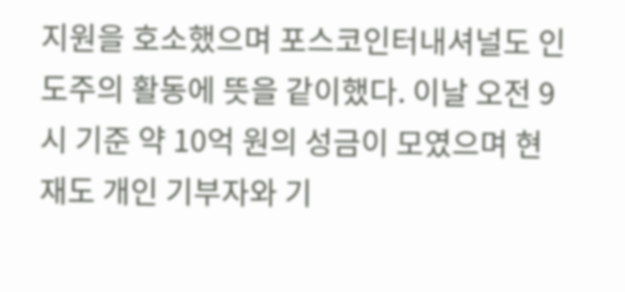지원을 호소했으며 포스코인터내셔널도 인도주의 활동에 뜻을 같이했다. 이날 오전 9시 기준 약 10억 원의 성금이 모였으며 현재도 개인 기부자와 기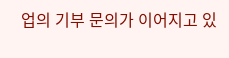업의 기부 문의가 이어지고 있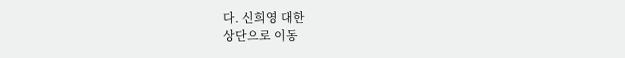다. 신희영 대한
상단으로 이동